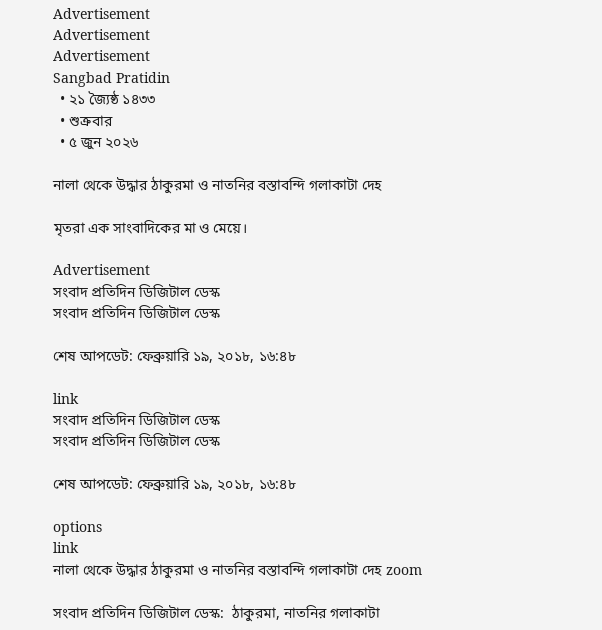Advertisement
Advertisement
Advertisement
Sangbad Pratidin
  • ২১ জ্যৈষ্ঠ ১৪৩৩
  • শুক্রবার
  • ৫ জুন ২০২৬

নালা থেকে উদ্ধার ঠাকুরমা ও নাতনির বস্তাবন্দি গলাকাটা দেহ

মৃতরা এক সাংবাদিকের মা ও মেয়ে।

Advertisement
সংবাদ প্রতিদিন ডিজিটাল ডেস্ক
সংবাদ প্রতিদিন ডিজিটাল ডেস্ক

শেষ আপডেট: ফেব্রুয়ারি ১৯, ২০১৮, ১৬:৪৮

link
সংবাদ প্রতিদিন ডিজিটাল ডেস্ক
সংবাদ প্রতিদিন ডিজিটাল ডেস্ক

শেষ আপডেট: ফেব্রুয়ারি ১৯, ২০১৮, ১৬:৪৮

options
link
নালা থেকে উদ্ধার ঠাকুরমা ও নাতনির বস্তাবন্দি গলাকাটা দেহ zoom

সংবাদ প্রতিদিন ডিজিটাল ডেস্ক:  ঠাকুরমা, নাতনির গলাকাটা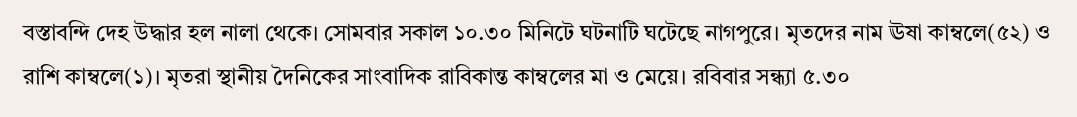বস্তাবন্দি দেহ উদ্ধার হল নালা থেকে। সোমবার সকাল ১০.৩০ মিনিটে ঘটনাটি ঘটেছে নাগপুরে। মৃতদের নাম ঊষা কাম্বলে(৫২) ও রাশি কাম্বলে(১)। মৃতরা স্থানীয় দৈনিকের সাংবাদিক রাবিকান্ত কাম্বলের মা ও মেয়ে। রবিবার সন্ধ্যা ৫.৩০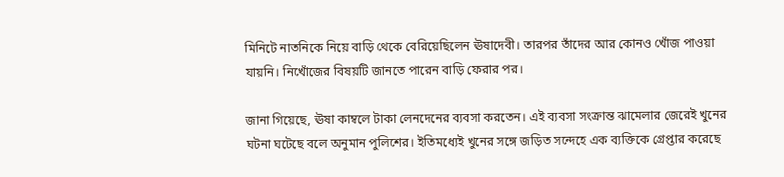মিনিটে নাতনিকে নিয়ে বাড়ি থেকে বেরিয়েছিলেন ঊষাদেবী। তারপর তাঁদের আর কোনও খোঁজ পাওয়া যায়নি। নিখোঁজের বিষয়টি জানতে পারেন বাড়ি ফেরার পর।

জানা গিয়েছে, ঊষা কাম্বলে টাকা লেনদেনের ব্যবসা করতেন। এই ব্যবসা সংক্রান্ত ঝামেলার জেরেই খুনের ঘটনা ঘটেছে বলে অনুমান পুলিশের। ইতিমধ্যেই খুনের সঙ্গে জড়িত সন্দেহে এক ব্যক্তিকে গ্রেপ্তার করেছে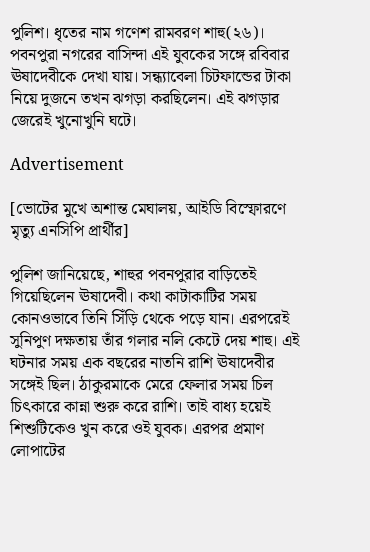পুলিশ। ধৃতের নাম গণেশ রামবরণ শাহু(২৬)। পবনপুরা নগরের বাসিন্দা এই যুবকের সঙ্গে রবিবার ঊষাদেবীকে দেখা যায়। সন্ধ্যাবেলা চিটফান্ডের টাকা নিয়ে দুজনে তখন ঝগড়া করছিলেন। এই ঝগড়ার জেরেই খুনোখুনি ঘটে।

Advertisement

[ভোটের মুখে অশান্ত মেঘালয়, আইডি বিস্ফোরণে মৃত্যু এনসিপি প্রার্থীর]

পুলিশ জানিয়েছে, শাহুর পবনপুরার বাড়িতেই গিয়েছিলেন ঊষাদেবী। কথা কাটাকাটির সময় কোনওভাবে তিনি সিঁড়ি থেকে পড়ে যান। এরপরেই সুনিপুণ দক্ষতায় তাঁর গলার নলি কেটে দেয় শাহু। এই ঘটনার সময় এক বছরের নাতনি রাশি ঊষাদেবীর সঙ্গেই ছিল। ঠাকুরমাকে মেরে ফেলার সময় চিল চিৎকারে কান্না শুরু করে রাশি। তাই বাধ্য হয়েই শিশুটিকেও খুন করে ওই যুবক। এরপর প্রমাণ লোপাটের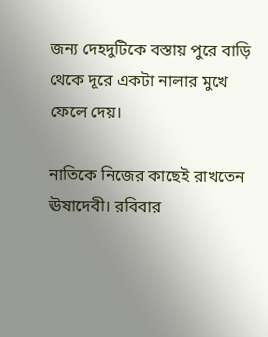জন্য দেহদুটিকে বস্তায় পুরে বাড়ি থেকে দূরে একটা নালার মুখে ফেলে দেয়।

নাতিকে নিজের কাছেই রাখতেন ঊষাদেবী। রবিবার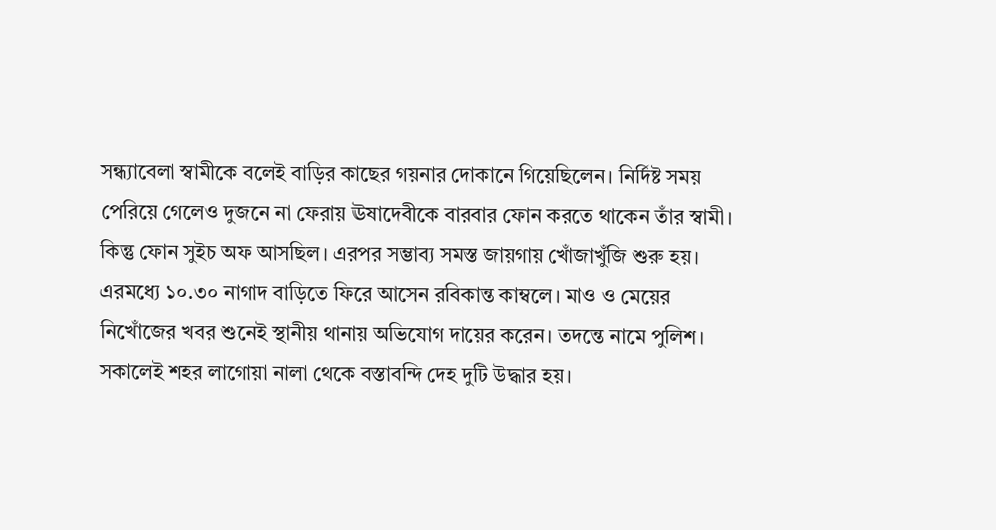সন্ধ্যাবেলা স্বামীকে বলেই বাড়ির কাছের গয়নার দোকানে গিয়েছিলেন। নির্দিষ্ট সময় পেরিয়ে গেলেও দুজনে না ফেরায় ঊষাদেবীকে বারবার ফোন করতে থাকেন তাঁর স্বামী। কিন্তু ফোন সুইচ অফ আসছিল। এরপর সম্ভাব্য সমস্ত জায়গায় খোঁজাখুঁজি শুরু হয়। এরমধ্যে ১০.৩০ নাগাদ বাড়িতে ফিরে আসেন রবিকান্ত কাম্বলে। মাও ও মেয়ের নিখোঁজের খবর শুনেই স্থানীয় থানায় অভিযোগ দায়ের করেন। তদন্তে নামে পুলিশ। সকালেই শহর লাগোয়া নালা থেকে বস্তাবন্দি দেহ দুটি উদ্ধার হয়।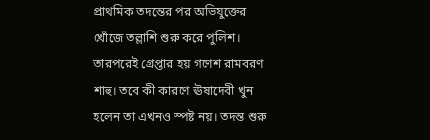প্রাথমিক তদন্তের পর অভিযুক্তের খোঁজে তল্লাশি শুরু করে পুলিশ। তারপরেই গ্রেপ্তার হয় গণেশ রামবরণ শাহু। তবে কী কারণে ঊষাদেবী খুন হলেন তা এখনও স্পষ্ট নয়। তদন্ত শুরু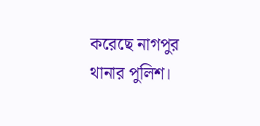করেছে নাগপুর থানার পুলিশ।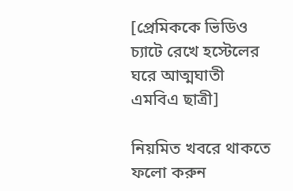[প্রেমিককে ভিডিও চ্যাটে রেখে হস্টেলের ঘরে আত্মঘাতী এমবিএ ছাত্রী]

নিয়মিত খবরে থাকতে ফলো করুন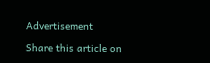Advertisement

Share this article on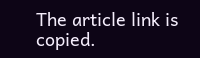The article link is copied.